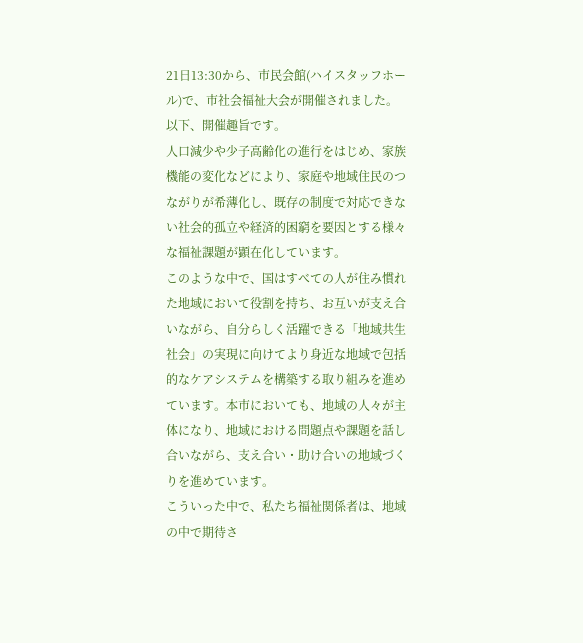21日13:30から、市民会館(ハイスタッフホール)で、市社会福祉大会が開催されました。
以下、開催趣旨です。
人口減少や少子高齢化の進行をはじめ、家族機能の変化などにより、家庭や地域住民のつながりが希薄化し、既存の制度で対応できない社会的孤立や経済的困窮を要因とする様々な福祉課題が顕在化しています。
このような中で、国はすべての人が住み慣れた地域において役割を持ち、お互いが支え合いながら、自分らしく活躍できる「地域共生社会」の実現に向けてより身近な地域で包括的なケアシステムを構築する取り組みを進めています。本市においても、地域の人々が主体になり、地域における問題点や課題を話し合いながら、支え合い・助け合いの地域づくりを進めています。
こういった中で、私たち福祉関係者は、地域の中で期待さ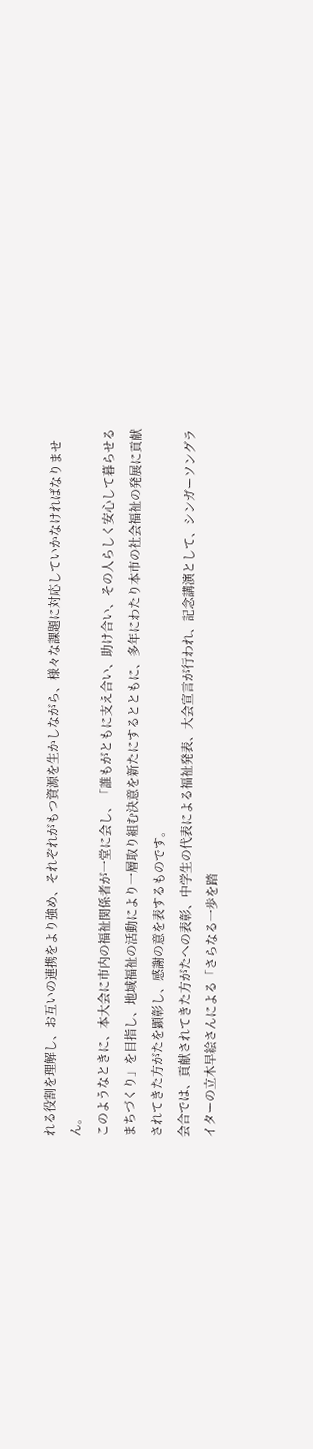れる役割を理解し、お互いの連携をより強め、それぞれがもつ資源を生かしながら、様々な課題に対応していかなければなりません。
このようなときに、本大会に市内の福祉関係者が一堂に会し、「誰もがともに支え合い、助け合い、その人らしく安心して暮らせるまちづくり」を目指し、地域福祉の活動により一層取り組む決意を新たにするとともに、多年にわたり本市の社会福祉の発展に貢献されてきた方がたを顕彰し、感謝の意を表するものです。
会合では、貢献されてきた方がたへの表彰、中学生の代表による福祉発表、大会宣言が行われ、記念講演として、シンガーソングライターの立木早絵さんによる「さらなる一歩を踏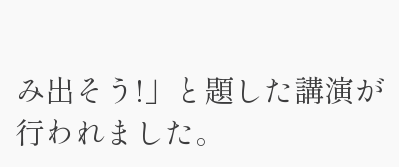み出そう!」と題した講演が行われました。